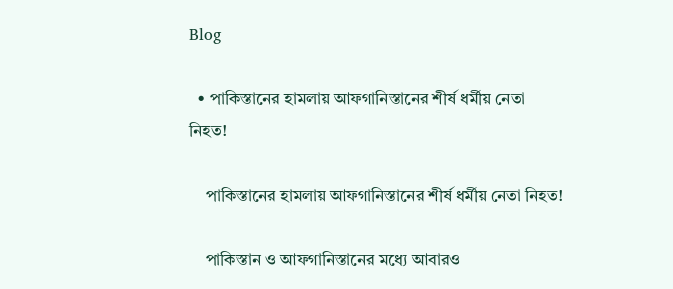Blog

  • পাকিস্তানের হামলায় আফগানিস্তানের শীর্ষ ধর্মীয় নেতা নিহত!

    পাকিস্তানের হামলায় আফগানিস্তানের শীর্ষ ধর্মীয় নেতা নিহত!

    পাকিস্তান ও আফগানিস্তানের মধ্যে আবারও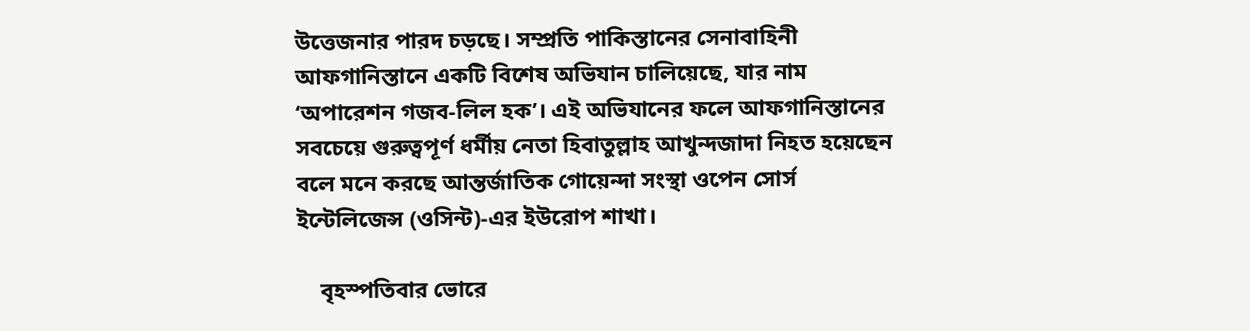উত্তেজনার পারদ চড়ছে। সম্প্রতি পাকিস্তানের সেনাবাহিনী আফগানিস্তানে একটি বিশেষ অভিযান চালিয়েছে, যার নাম ‘অপারেশন গজব-লিল হক’। এই অভিযানের ফলে আফগানিস্তানের সবচেয়ে গুরুত্বপূর্ণ ধর্মীয় নেতা হিবাতুল্লাহ আখুন্দজাদা নিহত হয়েছেন বলে মনে করছে আন্তর্জাতিক গোয়েন্দা সংস্থা ওপেন সোর্স ইন্টেলিজেন্স (ওসিন্ট)-এর ইউরোপ শাখা।

    বৃহস্পতিবার ভোরে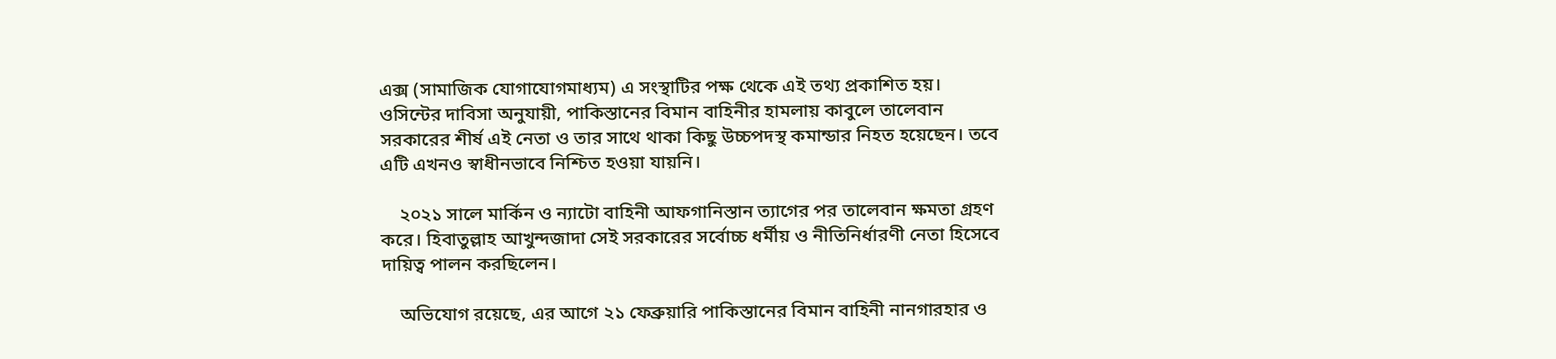এক্স (সামাজিক যোগাযোগমাধ্যম) এ সংস্থাটির পক্ষ থেকে এই তথ্য প্রকাশিত হয়। ওসিন্টের দাবিসা অনুযায়ী, পাকিস্তানের বিমান বাহিনীর হামলায় কাবুলে তালেবান সরকারের শীর্ষ এই নেতা ও তার সাথে থাকা কিছু উচ্চপদস্থ কমান্ডার নিহত হয়েছেন। তবে এটি এখনও স্বাধীনভাবে নিশ্চিত হওয়া যায়নি।

    ২০২১ সালে মার্কিন ও ন্যাটো বাহিনী আফগানিস্তান ত্যাগের পর তালেবান ক্ষমতা গ্রহণ করে। হিবাতুল্লাহ আখুন্দজাদা সেই সরকারের সর্বোচ্চ ধর্মীয় ও নীতিনির্ধারণী নেতা হিসেবে দায়িত্ব পালন করছিলেন।

    অভিযোগ রয়েছে, এর আগে ২১ ফেব্রুয়ারি পাকিস্তানের বিমান বাহিনী নানগারহার ও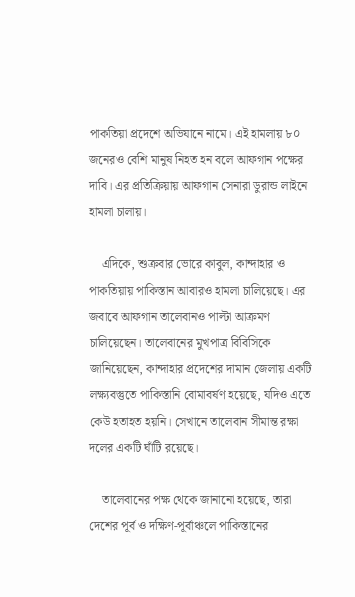পাকতিয়া প্রদেশে অভিযানে নামে। এই হামলায় ৮০ জনেরও বেশি মানুষ নিহত হন বলে আফগান পক্ষের দাবি। এর প্রতিক্রিয়ায় আফগান সেনারা ডুরান্ড লাইনে হামলা চালায়।

    এদিকে, শুক্রবার ভোরে কাবুল, কান্দাহার ও পাকতিয়ায় পাকিস্তান আবারও হামলা চালিয়েছে। এর জবাবে আফগান তালেবানও পাল্টা আক্রমণ চালিয়েছেন। তালেবানের মুখপাত্র বিবিসিকে জানিয়েছেন, কান্দাহার প্রদেশের দামান জেলায় একটি লক্ষ্যবস্তুতে পাকিস্তানি বোমাবর্ষণ হয়েছে, যদিও এতে কেউ হতাহত হয়নি। সেখানে তালেবান সীমান্ত রক্ষা দলের একটি ঘাঁটি রয়েছে।

    তালেবানের পক্ষ থেকে জানানো হয়েছে, তারা দেশের পূর্ব ও দক্ষিণ-পূর্বাঞ্চলে পাকিস্তানের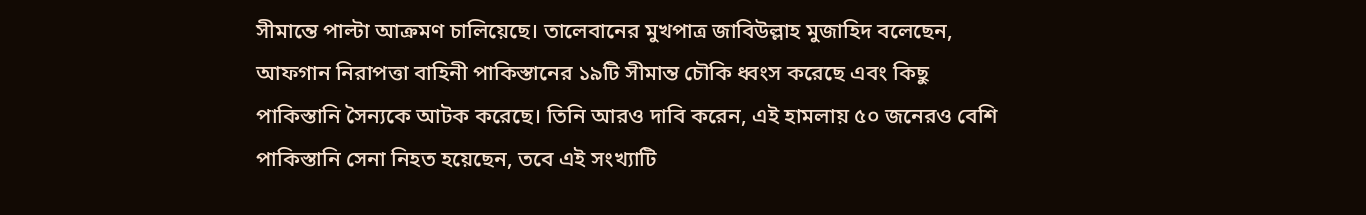সীমান্তে পাল্টা আক্রমণ চালিয়েছে। তালেবানের মুখপাত্র জাবিউল্লাহ মুজাহিদ বলেছেন, আফগান নিরাপত্তা বাহিনী পাকিস্তানের ১৯টি সীমান্ত চৌকি ধ্বংস করেছে এবং কিছু পাকিস্তানি সৈন্যকে আটক করেছে। তিনি আরও দাবি করেন, এই হামলায় ৫০ জনেরও বেশি পাকিস্তানি সেনা নিহত হয়েছেন, তবে এই সংখ্যাটি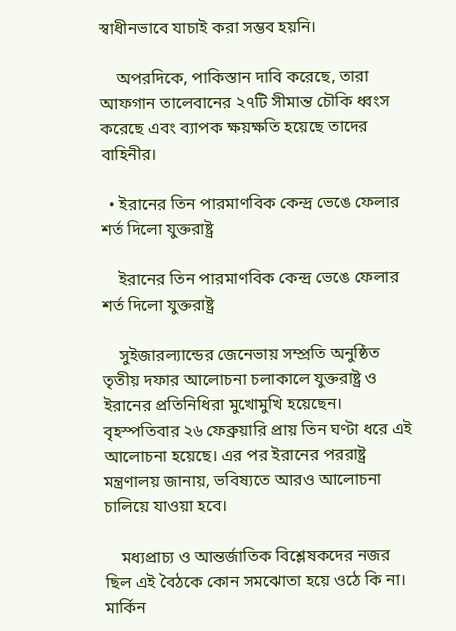স্বাধীনভাবে যাচাই করা সম্ভব হয়নি।

    অপরদিকে, পাকিস্তান দাবি করেছে, তারা আফগান তালেবানের ২৭টি সীমান্ত চৌকি ধ্বংস করেছে এবং ব্যাপক ক্ষয়ক্ষতি হয়েছে তাদের বাহিনীর।

  • ইরানের তিন পারমাণবিক কেন্দ্র ভেঙে ফেলার শর্ত দিলো যুক্তরাষ্ট্র

    ইরানের তিন পারমাণবিক কেন্দ্র ভেঙে ফেলার শর্ত দিলো যুক্তরাষ্ট্র

    সুইজারল্যান্ডের জেনেভায় সম্প্রতি অনুষ্ঠিত তৃতীয় দফার আলোচনা চলাকালে যুক্তরাষ্ট্র ও ইরানের প্রতিনিধিরা মুখোমুখি হয়েছেন। বৃহস্পতিবার ২৬ ফেব্রুয়ারি প্রায় তিন ঘণ্টা ধরে এই আলোচনা হয়েছে। এর পর ইরানের পররাষ্ট্র মন্ত্রণালয় জানায়, ভবিষ্যতে আরও আলোচনা চালিয়ে যাওয়া হবে।

    মধ্যপ্রাচ্য ও আন্তর্জাতিক বিশ্লেষকদের নজর ছিল এই বৈঠকে কোন সমঝোতা হয়ে ওঠে কি না। মার্কিন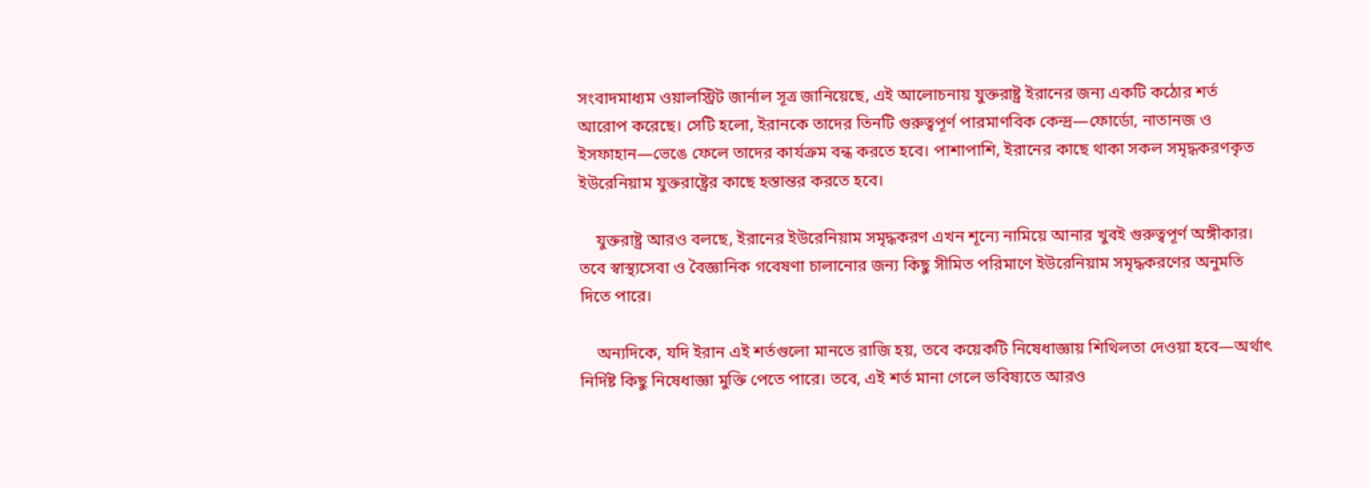সংবাদমাধ্যম ওয়ালস্ট্রিট জার্নাল সূত্র জানিয়েছে, এই আলোচনায় যুক্তরাষ্ট্র ইরানের জন্য একটি কঠোর শর্ত আরোপ করেছে। সেটি হলো, ইরানকে তাদের তিনটি গুরুত্বপূর্ণ পারমাণবিক কেন্দ্র—ফোর্ডো, নাতানজ ও ইসফাহান—ভেঙে ফেলে তাদের কার্যক্রম বন্ধ করতে হবে। পাশাপাশি, ইরানের কাছে থাকা সকল সমৃদ্ধকরণকৃত ইউরেনিয়াম যুক্তরাষ্ট্রের কাছে হস্তান্তর করতে হবে।

    যুক্তরাষ্ট্র আরও বলছে, ইরানের ইউরেনিয়াম সমৃদ্ধকরণ এখন শূন্যে নামিয়ে আনার খুবই গুরুত্বপূর্ণ অঙ্গীকার। তবে স্বাস্থ্যসেবা ও বৈজ্ঞানিক গবেষণা চালানোর জন্য কিছু সীমিত পরিমাণে ইউরেনিয়াম সমৃদ্ধকরণের অনুমতি দিতে পারে।

    অন্যদিকে, যদি ইরান এই শর্তগুলো মানতে রাজি হয়, তবে কয়েকটি নিষেধাজ্ঞায় শিথিলতা দেওয়া হবে—অর্থাৎ নির্দিষ্ট কিছু নিষেধাজ্ঞা মুক্তি পেতে পারে। তবে, এই শর্ত মানা গেলে ভবিষ্যতে আরও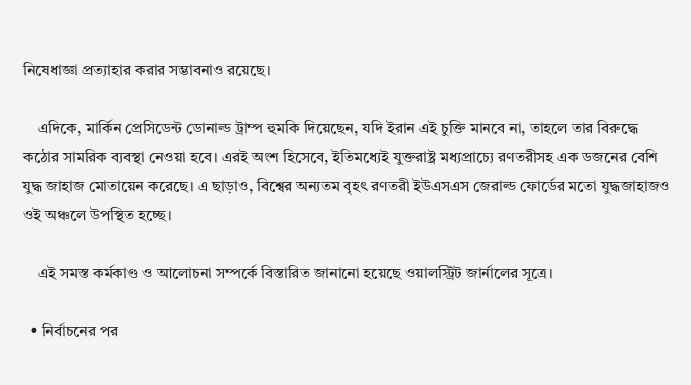নিষেধাজ্ঞা প্রত্যাহার করার সম্ভাবনাও রয়েছে।

    এদিকে, মার্কিন প্রেসিডেন্ট ডোনাল্ড ট্রাম্প হুমকি দিয়েছেন, যদি ইরান এই চুক্তি মানবে না, তাহলে তার বিরুদ্ধে কঠোর সামরিক ব্যবস্থা নেওয়া হবে। এরই অংশ হিসেবে, ইতিমধ্যেই যুক্তরাষ্ট্র মধ্যপ্রাচ্যে রণতরীসহ এক ডজনের বেশি যুদ্ধ জাহাজ মোতায়েন করেছে। এ ছাড়াও, বিশ্বের অন্যতম বৃহৎ রণতরী ইউএসএস জেরাল্ড ফোর্ডের মতো যুদ্ধজাহাজও ওই অঞ্চলে উপস্থিত হচ্ছে।

    এই সমস্ত কর্মকাণ্ড ও আলোচনা সম্পর্কে বিস্তারিত জানানো হয়েছে ওয়ালস্ট্রিট জার্নালের সূত্রে।

  • নির্বাচনের পর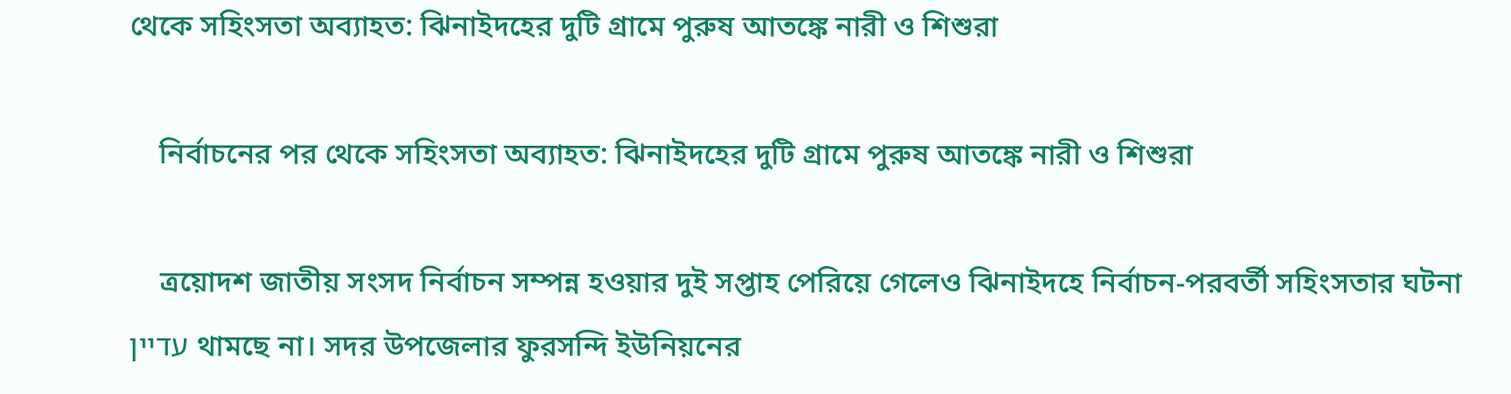থেকে সহিংসতা অব্যাহত: ঝিনাইদহের দুটি গ্রামে পুরুষ আতঙ্কে নারী ও শিশুরা

    নির্বাচনের পর থেকে সহিংসতা অব্যাহত: ঝিনাইদহের দুটি গ্রামে পুরুষ আতঙ্কে নারী ও শিশুরা

    ত্রয়োদশ জাতীয় সংসদ নির্বাচন সম্পন্ন হওয়ার দুই সপ্তাহ পেরিয়ে গেলেও ঝিনাইদহে নির্বাচন-পরবর্তী সহিংসতার ঘটনা עדיין থামছে না। সদর উপজেলার ফুরসন্দি ইউনিয়নের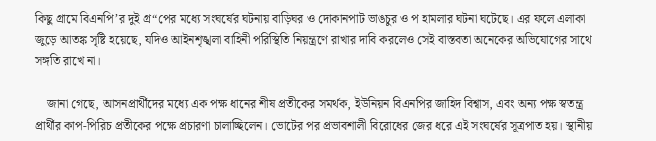কিছু গ্রামে বিএনপি’র দুই গ্র“পের মধ্যে সংঘর্ষের ঘটনায় বাড়িঘর ও দোকানপাট ভাঙচুর ও প হামলার ঘটনা ঘটেছে। এর ফলে এলাকা জুড়ে আতঙ্ক সৃষ্টি হয়েছে, যদিও আইনশৃঙ্খলা বাহিনী পরিস্থিতি নিয়ন্ত্রণে রাখার দাবি করলেও সেই বাস্তবতা অনেকের অভিযোগের সাথে সঙ্গতি রাখে না।

    জানা গেছে, আসনপ্রার্থীদের মধ্যে এক পক্ষ ধানের শীষ প্রতীকের সমর্থক, ইউনিয়ন বিএনপির জাহিদ বিশ্বাস, এবং অন্য পক্ষ স্বতন্ত্র প্রার্থীর কাপ-পিরিচ প্রতীকের পক্ষে প্রচারণা চালাচ্ছিলেন। ভোটের পর প্রভাবশালী বিরোধের জের ধরে এই সংঘর্ষের সূত্রপাত হয়। স্থানীয়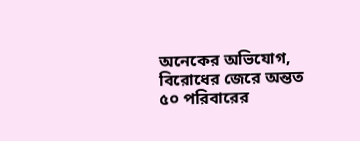অনেকের অভিযোগ, বিরোধের জেরে অন্তত ৫০ পরিবারের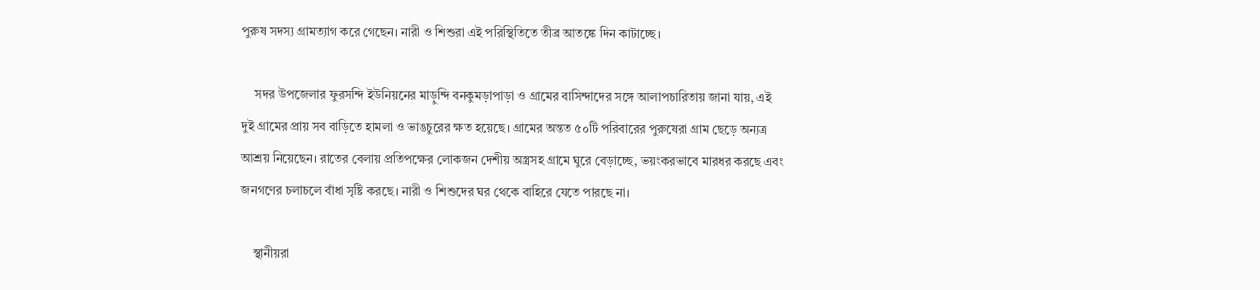পুরুষ সদস্য গ্রামত্যাগ করে গেছেন। নারী ও শিশুরা এই পরিস্থিতিতে তীব্র আতঙ্কে দিন কাটাচ্ছে।

    সদর উপজেলার ফুরসন্দি ইউনিয়নের মাড়ুন্দি বনকুমড়াপাড়া ও গ্রামের বাসিন্দাদের সঙ্গে আলাপচারিতায় জানা যায়, এই দুই গ্রামের প্রায় সব বাড়িতে হামলা ও ভাঙচুরের ক্ষত হয়েছে। গ্রামের অন্তত ৫০টি পরিবারের পুরুষেরা গ্রাম ছেড়ে অন্যত্র আশ্রয় নিয়েছেন। রাতের বেলায় প্রতিপক্ষের লোকজন দেশীয় অস্ত্রসহ গ্রামে ঘুরে বেড়াচ্ছে, ভয়ংকরভাবে মারধর করছে এবং জনগণের চলাচলে বাঁধা সৃষ্টি করছে। নারী ও শিশুদের ঘর থেকে বাহিরে যেতে পারছে না।

    স্থানীয়রা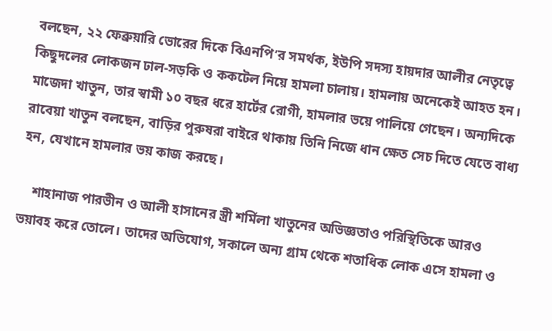বলছেন, ২২ ফেব্রুয়ারি ভোরের দিকে বিএনপি’র সমর্থক, ইউপি সদস্য হায়দার আলীর নেতৃত্বে কিছুদলের লোকজন ঢাল-সড়কি ও ককটেল নিয়ে হামলা চালায়। হামলায় অনেকেই আহত হন। মাজেদা খাতুন, তার স্বামী ১০ বছর ধরে হার্টের রোগী, হামলার ভয়ে পালিয়ে গেছেন। অন্যদিকে রাবেয়া খাতুন বলছেন, বাড়ির পুরুষরা বাইরে থাকায় তিনি নিজে ধান ক্ষেত সেচ দিতে যেতে বাধ্য হন, যেখানে হামলার ভয় কাজ করছে।

    শাহানাজ পারভীন ও আলী হাসানের স্ত্রী শর্মিলা খাতুনের অভিজ্ঞতাও পরিস্থিতিকে আরও ভয়াবহ করে তোলে। তাদের অভিযোগ, সকালে অন্য গ্রাম থেকে শতাধিক লোক এসে হামলা ও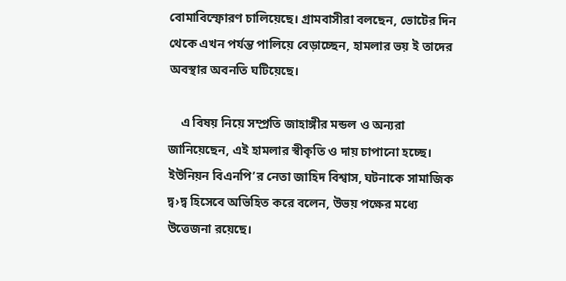বোমাবিস্ফোরণ চালিয়েছে। গ্রামবাসীরা বলছেন, ভোটের দিন থেকে এখন পর্যন্ত পালিয়ে বেড়াচ্ছেন, হামলার ভয় ই তাদের অবস্থার অবনতি ঘটিয়েছে।

    এ বিষয় নিয়ে সম্প্রতি জাহাঙ্গীর মন্ডল ও অন্যরা জানিয়েছেন, এই হামলার স্বীকৃতি ও দায় চাপানো হচ্ছে। ইউনিয়ন বিএনপি’র নেতা জাহিদ বিশ্বাস, ঘটনাকে সামাজিক দ্ব›দ্ব হিসেবে অভিহিত করে বলেন, উভয় পক্ষের মধ্যে উত্তেজনা রয়েছে।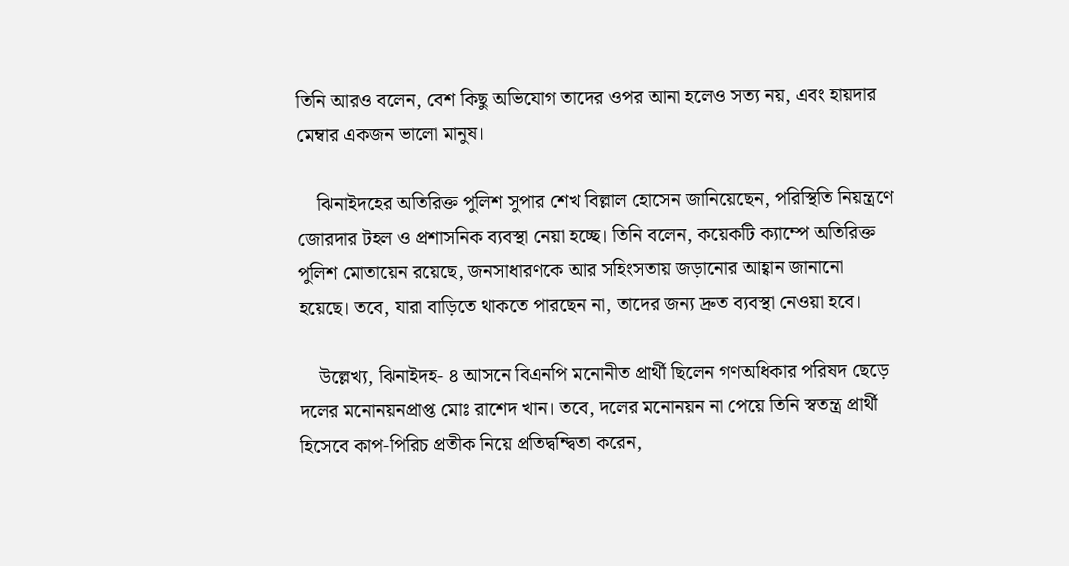তিনি আরও বলেন, বেশ কিছু অভিযোগ তাদের ওপর আনা হলেও সত্য নয়, এবং হায়দার মেম্বার একজন ভালো মানুষ।

    ঝিনাইদহের অতিরিক্ত পুলিশ সুপার শেখ বিল্লাল হোসেন জানিয়েছেন, পরিস্থিতি নিয়ন্ত্রণে জোরদার টহল ও প্রশাসনিক ব্যবস্থা নেয়া হচ্ছে। তিনি বলেন, কয়েকটি ক্যাম্পে অতিরিক্ত পুলিশ মোতায়েন রয়েছে, জনসাধারণকে আর সহিংসতায় জড়ানোর আহ্বান জানানো হয়েছে। তবে, যারা বাড়িতে থাকতে পারছেন না, তাদের জন্য দ্রুত ব্যবস্থা নেওয়া হবে।

    উল্লেখ্য, ঝিনাইদহ- ৪ আসনে বিএনপি মনোনীত প্রার্থী ছিলেন গণঅধিকার পরিষদ ছেড়ে দলের মনোনয়নপ্রাপ্ত মোঃ রাশেদ খান। তবে, দলের মনোনয়ন না পেয়ে তিনি স্বতন্ত্র প্রার্থী হিসেবে কাপ-পিরিচ প্রতীক নিয়ে প্রতিদ্বন্দ্বিতা করেন,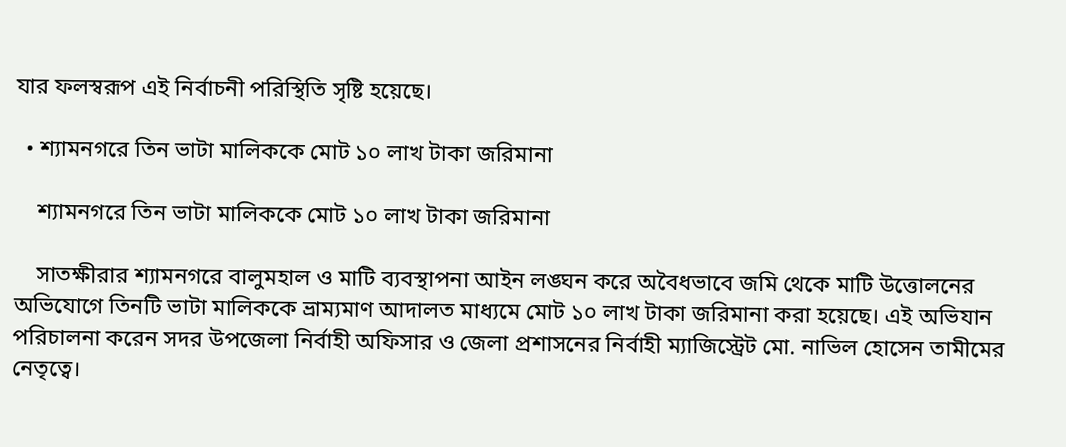যার ফলস্বরূপ এই নির্বাচনী পরিস্থিতি সৃষ্টি হয়েছে।

  • শ্যামনগরে তিন ভাটা মালিককে মোট ১০ লাখ টাকা জরিমানা

    শ্যামনগরে তিন ভাটা মালিককে মোট ১০ লাখ টাকা জরিমানা

    সাতক্ষীরার শ্যামনগরে বালুমহাল ও মাটি ব্যবস্থাপনা আইন লঙ্ঘন করে অবৈধভাবে জমি থেকে মাটি উত্তোলনের অভিযোগে তিনটি ভাটা মালিককে ভ্রাম্যমাণ আদালত মাধ্যমে মোট ১০ লাখ টাকা জরিমানা করা হয়েছে। এই অভিযান পরিচালনা করেন সদর উপজেলা নির্বাহী অফিসার ও জেলা প্রশাসনের নির্বাহী ম্যাজিস্ট্রেট মো. নাভিল হোসেন তামীমের নেতৃত্বে।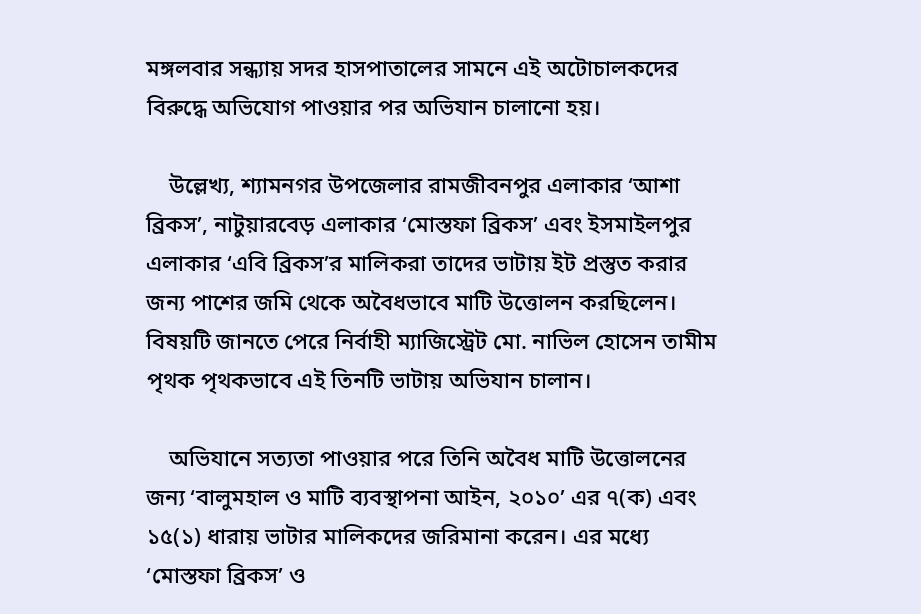মঙ্গলবার সন্ধ্যায় সদর হাসপাতালের সামনে এই অটোচালকদের বিরুদ্ধে অভিযোগ পাওয়ার পর অভিযান চালানো হয়।

    উল্লেখ্য, শ্যামনগর উপজেলার রামজীবনপুর এলাকার ‘আশা ব্রিকস’, নাটুয়ারবেড় এলাকার ‘মোস্তফা ব্রিকস’ এবং ইসমাইলপুর এলাকার ‘এবি ব্রিকস’র মালিকরা তাদের ভাটায় ইট প্রস্তুত করার জন্য পাশের জমি থেকে অবৈধভাবে মাটি উত্তোলন করছিলেন। বিষয়টি জানতে পেরে নির্বাহী ম্যাজিস্ট্রেট মো. নাভিল হোসেন তামীম পৃথক পৃথকভাবে এই তিনটি ভাটায় অভিযান চালান।

    অভিযানে সত্যতা পাওয়ার পরে তিনি অবৈধ মাটি উত্তোলনের জন্য ‘বালুমহাল ও মাটি ব্যবস্থাপনা আইন, ২০১০’ এর ৭(ক) এবং ১৫(১) ধারায় ভাটার মালিকদের জরিমানা করেন। এর মধ্যে ‘মোস্তফা ব্রিকস’ ও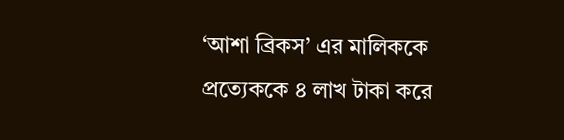‘আশা ব্রিকস’ এর মালিককে প্রত্যেককে ৪ লাখ টাকা করে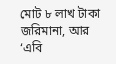মোট ৮ লাখ টাকা জরিমানা, আর ‘এবি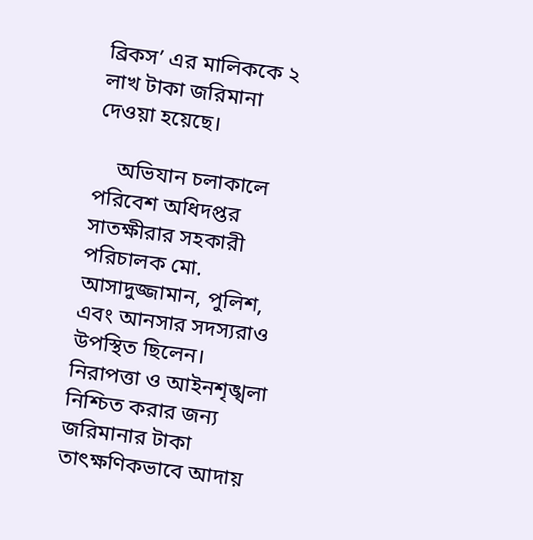ব্রিকস’ এর মালিককে ২ লাখ টাকা জরিমানা দেওয়া হয়েছে।

    অভিযান চলাকালে পরিবেশ অধিদপ্তর সাতক্ষীরার সহকারী পরিচালক মো. আসাদুজ্জামান, পুলিশ, এবং আনসার সদস্যরাও উপস্থিত ছিলেন। নিরাপত্তা ও আইনশৃঙ্খলা নিশ্চিত করার জন্য জরিমানার টাকা তাৎক্ষণিকভাবে আদায়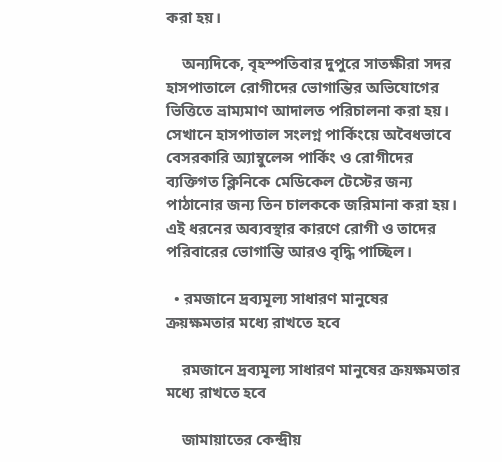করা হয়।

    অন্যদিকে, বৃহস্পতিবার দুপুরে সাতক্ষীরা সদর হাসপাতালে রোগীদের ভোগান্তির অভিযোগের ভিত্তিতে ভ্রাম্যমাণ আদালত পরিচালনা করা হয়। সেখানে হাসপাতাল সংলগ্ন পার্কিংয়ে অবৈধভাবে বেসরকারি অ্যাম্বুলেন্স পার্কিং ও রোগীদের ব্যক্তিগত ক্লিনিকে মেডিকেল টেস্টের জন্য পাঠানোর জন্য তিন চালককে জরিমানা করা হয়। এই ধরনের অব্যবস্থার কারণে রোগী ও তাদের পরিবারের ভোগান্তি আরও বৃদ্ধি পাচ্ছিল।

  • রমজানে দ্রব্যমূল্য সাধারণ মানুষের ক্রয়ক্ষমতার মধ্যে রাখতে হবে

    রমজানে দ্রব্যমূল্য সাধারণ মানুষের ক্রয়ক্ষমতার মধ্যে রাখতে হবে

    জামায়াতের কেন্দ্রীয়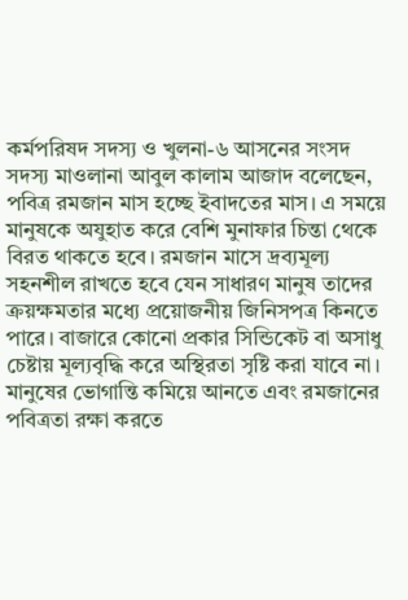কর্মপরিষদ সদস্য ও খুলনা-৬ আসনের সংসদ সদস্য মাওলানা আবুল কালাম আজাদ বলেছেন, পবিত্র রমজান মাস হচ্ছে ইবাদতের মাস। এ সময়ে মানুষকে অযুহাত করে বেশি মুনাফার চিন্তা থেকে বিরত থাকতে হবে। রমজান মাসে দ্রব্যমূল্য সহনশীল রাখতে হবে যেন সাধারণ মানুষ তাদের ক্রয়ক্ষমতার মধ্যে প্রয়োজনীয় জিনিসপত্র কিনতে পারে। বাজারে কোনো প্রকার সিন্ডিকেট বা অসাধু চেষ্টায় মূল্যবৃদ্ধি করে অস্থিরতা সৃষ্টি করা যাবে না। মানুষের ভোগান্তি কমিয়ে আনতে এবং রমজানের পবিত্রতা রক্ষা করতে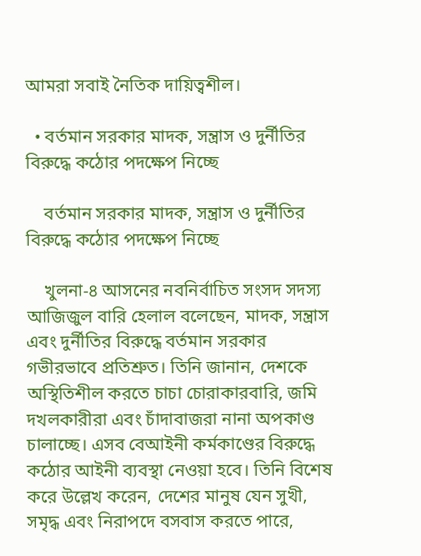আমরা সবাই নৈতিক দায়িত্বশীল।

  • বর্তমান সরকার মাদক, সন্ত্রাস ও দুর্নীতির বিরুদ্ধে কঠোর পদক্ষেপ নিচ্ছে

    বর্তমান সরকার মাদক, সন্ত্রাস ও দুর্নীতির বিরুদ্ধে কঠোর পদক্ষেপ নিচ্ছে

    খুলনা-৪ আসনের নবনির্বাচিত সংসদ সদস্য আজিজুল বারি হেলাল বলেছেন, মাদক, সন্ত্রাস এবং দুর্নীতির বিরুদ্ধে বর্তমান সরকার গভীরভাবে প্রতিশ্রুত। তিনি জানান, দেশকে অস্থিতিশীল করতে চাচা চোরাকারবারি, জমি দখলকারীরা এবং চাঁদাবাজরা নানা অপকাণ্ড চালাচ্ছে। এসব বেআইনী কর্মকাণ্ডের বিরুদ্ধে কঠোর আইনী ব্যবস্থা নেওয়া হবে। তিনি বিশেষ করে উল্লেখ করেন, দেশের মানুষ যেন সুখী, সমৃদ্ধ এবং নিরাপদে বসবাস করতে পারে,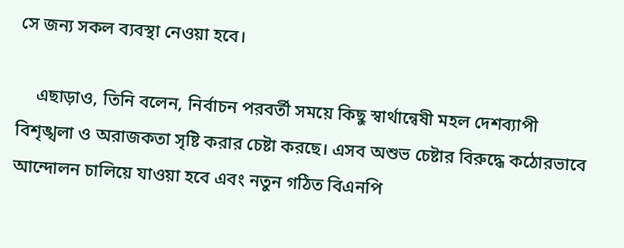সে জন্য সকল ব্যবস্থা নেওয়া হবে।

    এছাড়াও, তিনি বলেন, নির্বাচন পরবর্তী সময়ে কিছু স্বার্থান্বেষী মহল দেশব্যাপী বিশৃঙ্খলা ও অরাজকতা সৃষ্টি করার চেষ্টা করছে। এসব অশুভ চেষ্টার বিরুদ্ধে কঠোরভাবে আন্দোলন চালিয়ে যাওয়া হবে এবং নতুন গঠিত বিএনপি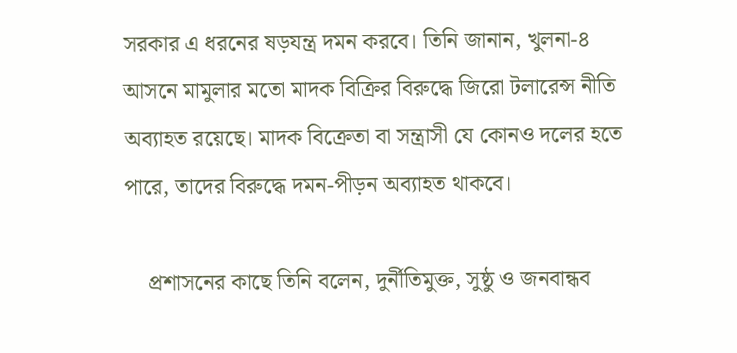সরকার এ ধরনের ষড়যন্ত্র দমন করবে। তিনি জানান, খুলনা-৪ আসনে মামুলার মতো মাদক বিক্রির বিরুদ্ধে জিরো টলারেন্স নীতি অব্যাহত রয়েছে। মাদক বিক্রেতা বা সন্ত্রাসী যে কোনও দলের হতে পারে, তাদের বিরুদ্ধে দমন-পীড়ন অব্যাহত থাকবে।

    প্রশাসনের কাছে তিনি বলেন, দুর্নীতিমুক্ত, সুষ্ঠু ও জনবান্ধব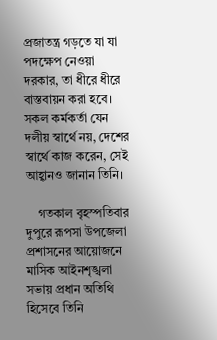প্রজাতন্ত্র গড়তে যা যা পদক্ষেপ নেওয়া দরকার, তা ধীরে ধীরে বাস্তবায়ন করা হবে। সকল কর্মকর্তা যেন দলীয় স্বার্থে নয়, দেশের স্বার্থে কাজ করেন, সেই আহ্বানও জানান তিনি।

    গতকাল বৃহস্পতিবার দুপুরে রূপসা উপজেলা প্রশাসনের আয়োজনে মাসিক আইনশৃঙ্খলা সভায় প্রধান অতিথি হিসেবে তিনি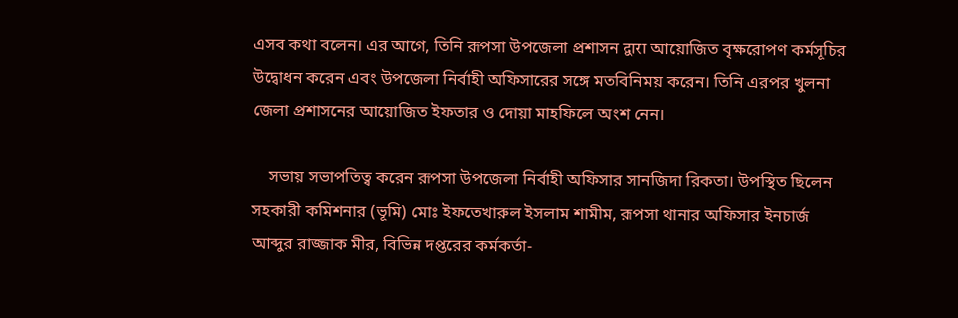এসব কথা বলেন। এর আগে, তিনি রূপসা উপজেলা প্রশাসন द्वारा আয়োজিত বৃক্ষরোপণ কর্মসূচির উদ্বোধন করেন এবং উপজেলা নির্বাহী অফিসারের সঙ্গে মতবিনিময় করেন। তিনি এরপর খুলনা জেলা প্রশাসনের আয়োজিত ইফতার ও দোয়া মাহফিলে অংশ নেন।

    সভায় সভাপতিত্ব করেন রূপসা উপজেলা নির্বাহী অফিসার সানজিদা রিকতা। উপস্থিত ছিলেন সহকারী কমিশনার (ভূমি) মোঃ ইফতেখারুল ইসলাম শামীম, রূপসা থানার অফিসার ইনচার্জ আব্দুর রাজ্জাক মীর, বিভিন্ন দপ্তরের কর্মকর্তা-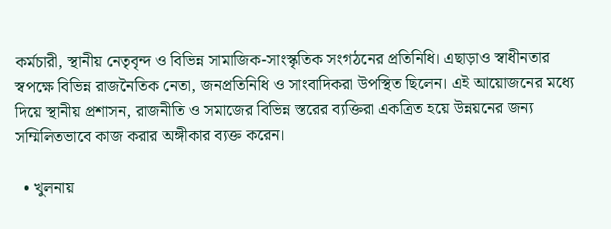কর্মচারী, স্থানীয় নেতৃবৃন্দ ও বিভিন্ন সামাজিক-সাংস্কৃতিক সংগঠনের প্রতিনিধি। এছাড়াও স্বাধীনতার স্বপক্ষে বিভিন্ন রাজনৈতিক নেতা, জনপ্রতিনিধি ও সাংবাদিকরা উপস্থিত ছিলেন। এই আয়োজনের মধ্যে দিয়ে স্থানীয় প্রশাসন, রাজনীতি ও সমাজের বিভিন্ন স্তরের ব্যক্তিরা একত্রিত হয়ে উন্নয়নের জন্য সম্মিলিতভাবে কাজ করার অঙ্গীকার ব্যক্ত করেন।

  • খুলনায়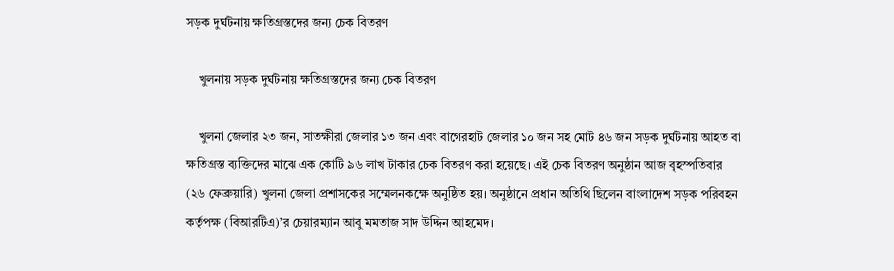সড়ক দুর্ঘটনায় ক্ষতিগ্রস্তদের জন্য চেক বিতরণ

    খুলনায় সড়ক দুর্ঘটনায় ক্ষতিগ্রস্তদের জন্য চেক বিতরণ

    খুলনা জেলার ২৩ জন, সাতক্ষীরা জেলার ১৩ জন এবং বাগেরহাট জেলার ১০ জন সহ মোট ৪৬ জন সড়ক দুর্ঘটনায় আহত বা ক্ষতিগ্রস্ত ব্যক্তিদের মাঝে এক কোটি ৯৬ লাখ টাকার চেক বিতরণ করা হয়েছে। এই চেক বিতরণ অনুষ্ঠান আজ বৃহস্পতিবার (২৬ ফেব্রুয়ারি) খুলনা জেলা প্রশাসকের সম্মেলনকক্ষে অনুষ্ঠিত হয়। অনুষ্ঠানে প্রধান অতিথি ছিলেন বাংলাদেশ সড়ক পরিবহন কর্তৃপক্ষ (বিআরটিএ)’র চেয়ারম্যান আবু মমতাজ সাদ উদ্দিন আহমেদ।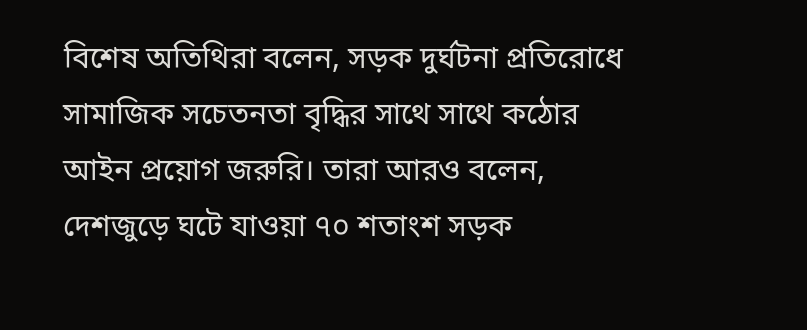বিশেষ অতিথিরা বলেন, সড়ক দুর্ঘটনা প্রতিরোধে সামাজিক সচেতনতা বৃদ্ধির সাথে সাথে কঠোর আইন প্রয়োগ জরুরি। তারা আরও বলেন, দেশজুড়ে ঘটে যাওয়া ৭০ শতাংশ সড়ক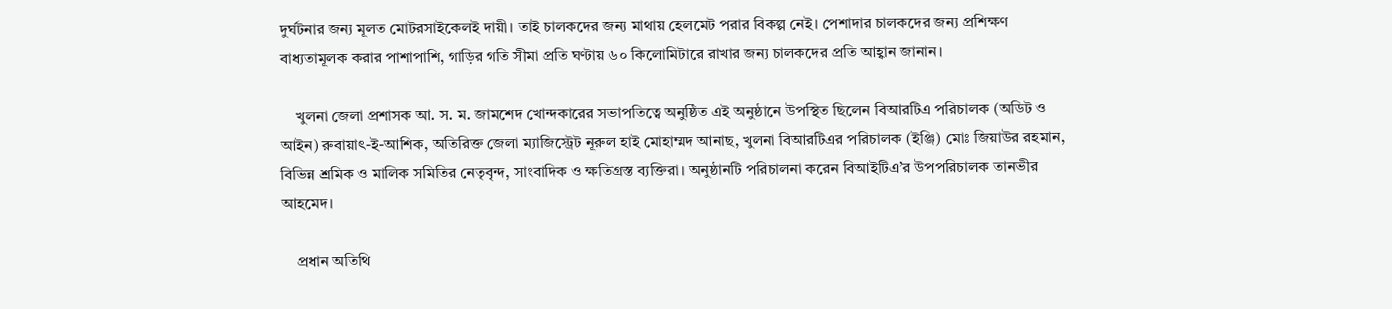দুর্ঘটনার জন্য মূলত মোটরসাইকেলই দায়ী। তাই চালকদের জন্য মাথায় হেলমেট পরার বিকল্প নেই। পেশাদার চালকদের জন্য প্রশিক্ষণ বাধ্যতামূলক করার পাশাপাশি, গাড়ির গতি সীমা প্রতি ঘণ্টায় ৬০ কিলোমিটারে রাখার জন্য চালকদের প্রতি আহ্বান জানান।

    খুলনা জেলা প্রশাসক আ. স. ম. জামশেদ খোন্দকারের সভাপতিত্বে অনুষ্ঠিত এই অনুষ্ঠানে উপস্থিত ছিলেন বিআরটিএ পরিচালক (অডিট ও আইন) রুবায়াৎ-ই-আশিক, অতিরিক্ত জেলা ম্যাজিস্ট্রেট নূরুল হাই মোহাম্মদ আনাছ, খুলনা বিআরটিএর পরিচালক (ইঞ্জি) মোঃ জিয়াউর রহমান, বিভিন্ন শ্রমিক ও মালিক সমিতির নেতৃবৃন্দ, সাংবাদিক ও ক্ষতিগ্রস্ত ব্যক্তিরা। অনুষ্ঠানটি পরিচালনা করেন বিআইটিএ’র উপপরিচালক তানভীর আহমেদ।

    প্রধান অতিথি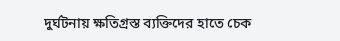দুর্ঘটনায় ক্ষতিগ্রস্ত ব্যক্তিদের হাতে চেক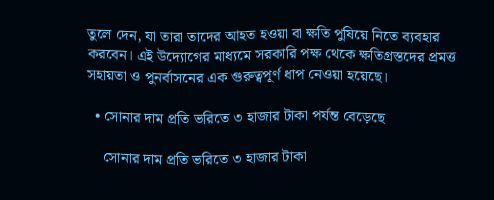তুলে দেন, যা তারা তাদের আহত হওয়া বা ক্ষতি পুষিয়ে নিতে ব্যবহার করবেন। এই উদ্যোগের মাধ্যমে সরকারি পক্ষ থেকে ক্ষতিগ্রস্তদের প্রমত্ত সহায়তা ও পুনর্বাসনের এক গুরুত্বপূর্ণ ধাপ নেওয়া হয়েছে।

  • সোনার দাম প্রতি ভরিতে ৩ হাজার টাকা পর্যন্ত বেড়েছে

    সোনার দাম প্রতি ভরিতে ৩ হাজার টাকা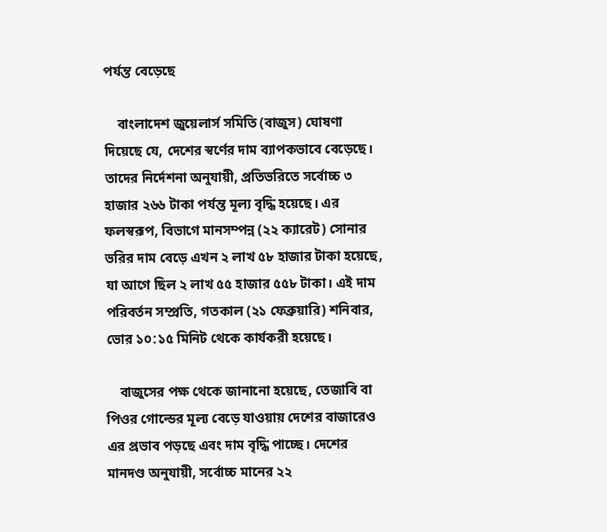পর্যন্ত বেড়েছে

    বাংলাদেশ জুয়েলার্স সমিতি (বাজুস) ঘোষণা দিয়েছে যে, দেশের স্বর্ণের দাম ব্যাপকভাবে বেড়েছে। তাদের নির্দেশনা অনুযায়ী, প্রতিভরিতে সর্বোচ্চ ৩ হাজার ২৬৬ টাকা পর্যন্ত মূল্য বৃদ্ধি হয়েছে। এর ফলস্বরূপ, বিভাগে মানসম্পন্ন (২২ ক্যারেট) সোনার ভরির দাম বেড়ে এখন ২ লাখ ৫৮ হাজার টাকা হয়েছে, যা আগে ছিল ২ লাখ ৫৫ হাজার ৫৫৮ টাকা। এই দাম পরিবর্তন সম্প্রতি, গতকাল (২১ ফেব্রুয়ারি) শনিবার, ভোর ১০:১৫ মিনিট থেকে কার্যকরী হয়েছে।

    বাজুসের পক্ষ থেকে জানানো হয়েছে, তেজাবি বা পিওর গোল্ডের মূল্য বেড়ে যাওয়ায় দেশের বাজারেও এর প্রভাব পড়ছে এবং দাম বৃদ্ধি পাচ্ছে। দেশের মানদণ্ড অনুযায়ী, সর্বোচ্চ মানের ২২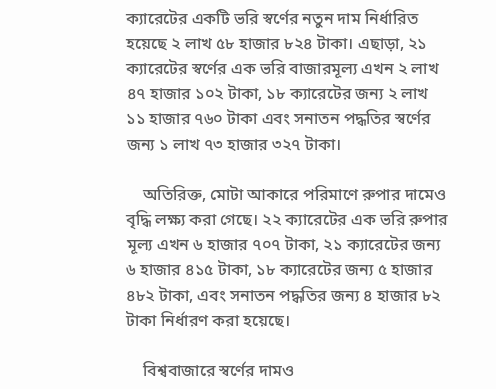ক্যারেটের একটি ভরি স্বর্ণের নতুন দাম নির্ধারিত হয়েছে ২ লাখ ৫৮ হাজার ৮২৪ টাকা। এছাড়া, ২১ ক্যারেটের স্বর্ণের এক ভরি বাজারমূল্য এখন ২ লাখ ৪৭ হাজার ১০২ টাকা, ১৮ ক্যারেটের জন্য ২ লাখ ১১ হাজার ৭৬০ টাকা এবং সনাতন পদ্ধতির স্বর্ণের জন্য ১ লাখ ৭৩ হাজার ৩২৭ টাকা।

    অতিরিক্ত, মোটা আকারে পরিমাণে রুপার দামেও বৃদ্ধি লক্ষ্য করা গেছে। ২২ ক্যারেটের এক ভরি রুপার মূল্য এখন ৬ হাজার ৭০৭ টাকা, ২১ ক্যারেটের জন্য ৬ হাজার ৪১৫ টাকা, ১৮ ক্যারেটের জন্য ৫ হাজার ৪৮২ টাকা, এবং সনাতন পদ্ধতির জন্য ৪ হাজার ৮২ টাকা নির্ধারণ করা হয়েছে।

    বিশ্ববাজারে স্বর্ণের দামও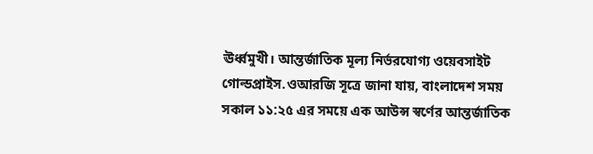ঊর্ধ্বমুখী। আন্তর্জাতিক মূল্য নির্ভরযোগ্য ওয়েবসাইট গোল্ডপ্রাইস.ওআরজি সূত্রে জানা যায়, বাংলাদেশ সময় সকাল ১১:২৫ এর সময়ে এক আউন্স স্বর্ণের আন্তর্জাতিক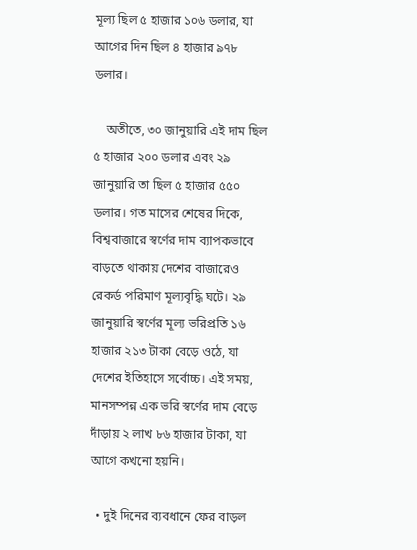মূল্য ছিল ৫ হাজার ১০৬ ডলার, যা আগের দিন ছিল ৪ হাজার ৯৭৮ ডলার।

    অতীতে, ৩০ জানুয়ারি এই দাম ছিল ৫ হাজার ২০০ ডলার এবং ২৯ জানুয়ারি তা ছিল ৫ হাজার ৫৫০ ডলার। গত মাসের শেষের দিকে, বিশ্ববাজারে স্বর্ণের দাম ব্যাপকভাবে বাড়তে থাকায় দেশের বাজারেও রেকর্ড পরিমাণ মূল্যবৃদ্ধি ঘটে। ২৯ জানুয়ারি স্বর্ণের মূল্য ভরিপ্রতি ১৬ হাজার ২১৩ টাকা বেড়ে ওঠে, যা দেশের ইতিহাসে সর্বোচ্চ। এই সময়, মানসম্পন্ন এক ভরি স্বর্ণের দাম বেড়ে দাঁড়ায় ২ লাখ ৮৬ হাজার টাকা, যা আগে কখনো হয়নি।

  • দুই দিনের ব্যবধানে ফের বাড়ল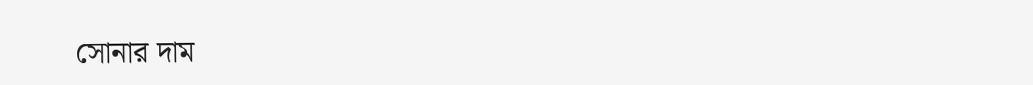সোনার দাম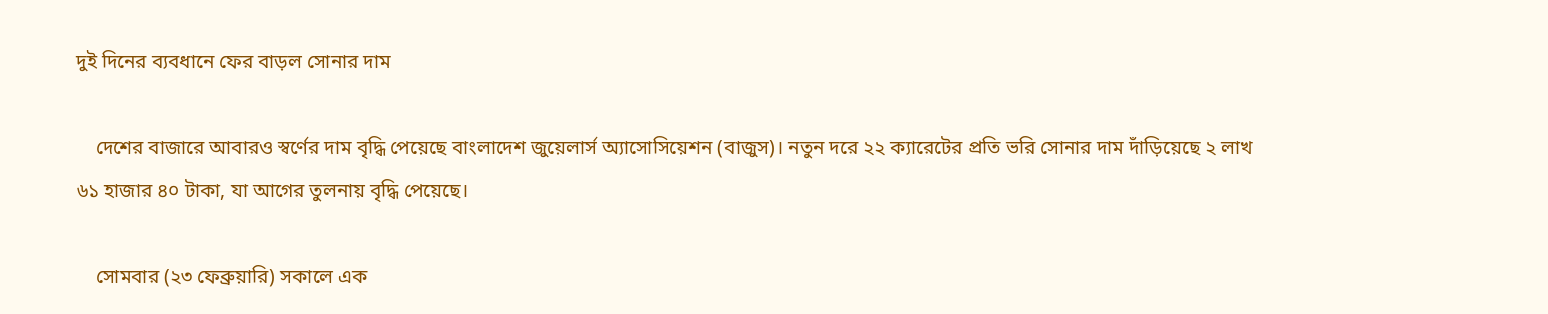দুই দিনের ব্যবধানে ফের বাড়ল সোনার দাম

    দেশের বাজারে আবারও স্বর্ণের দাম বৃদ্ধি পেয়েছে বাংলাদেশ জুয়েলার্স অ্যাসোসিয়েশন (বাজুস)। নতুন দরে ২২ ক্যারেটের প্রতি ভরি সোনার দাম দাঁড়িয়েছে ২ লাখ ৬১ হাজার ৪০ টাকা, যা আগের তুলনায় বৃদ্ধি পেয়েছে।

    সোমবার (২৩ ফেব্রুয়ারি) সকালে এক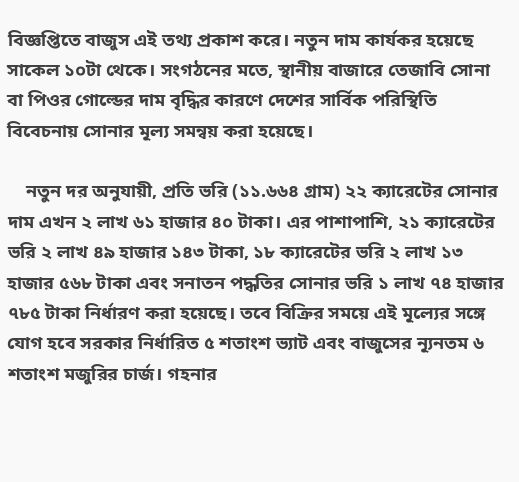বিজ্ঞপ্তিতে বাজুস এই তথ্য প্রকাশ করে। নতুন দাম কার্যকর হয়েছে সাকেল ১০টা থেকে। সংগঠনের মতে, স্থানীয় বাজারে তেজাবি সোনা বা পিওর গোল্ডের দাম বৃদ্ধির কারণে দেশের সার্বিক পরিস্থিতি বিবেচনায় সোনার মূল্য সমন্বয় করা হয়েছে।

    নতুন দর অনুযায়ী, প্রতি ভরি (১১.৬৬৪ গ্রাম) ২২ ক্যারেটের সোনার দাম এখন ২ লাখ ৬১ হাজার ৪০ টাকা। এর পাশাপাশি, ২১ ক্যারেটের ভরি ২ লাখ ৪৯ হাজার ১৪৩ টাকা, ১৮ ক্যারেটের ভরি ২ লাখ ১৩ হাজার ৫৬৮ টাকা এবং সনাতন পদ্ধতির সোনার ভরি ১ লাখ ৭৪ হাজার ৭৮৫ টাকা নির্ধারণ করা হয়েছে। তবে বিক্রির সময়ে এই মূল্যের সঙ্গে যোগ হবে সরকার নির্ধারিত ৫ শতাংশ ভ্যাট এবং বাজুসের ন্যূনতম ৬ শতাংশ মজুরির চার্জ। গহনার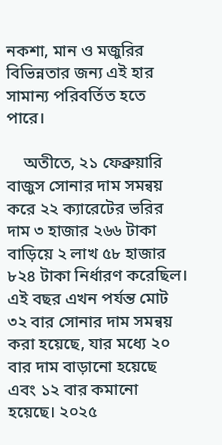নকশা, মান ও মজুরির বিভিন্নতার জন্য এই হার সামান্য পরিবর্তিত হতে পারে।

    অতীতে, ২১ ফেব্রুয়ারি বাজুস সোনার দাম সমন্বয় করে ২২ ক্যারেটের ভরির দাম ৩ হাজার ২৬৬ টাকা বাড়িয়ে ২ লাখ ৫৮ হাজার ৮২৪ টাকা নির্ধারণ করেছিল। এই বছর এখন পর্যন্ত মোট ৩২ বার সোনার দাম সমন্বয় করা হয়েছে, যার মধ্যে ২০ বার দাম বাড়ানো হয়েছে এবং ১২ বার কমানো হয়েছে। ২০২৫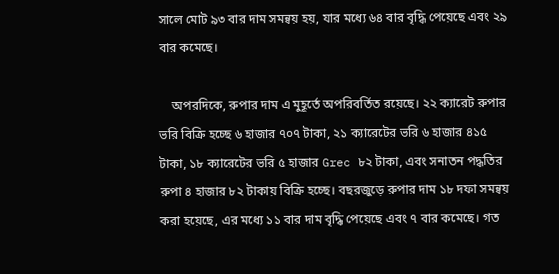সালে মোট ৯৩ বার দাম সমন্বয় হয়, যার মধ্যে ৬৪ বার বৃদ্ধি পেয়েছে এবং ২৯ বার কমেছে।

    অপরদিকে, রুপার দাম এ মুহূর্তে অপরিবর্তিত রয়েছে। ২২ ক্যারেট রুপার ভরি বিক্রি হচ্ছে ৬ হাজার ৭০৭ টাকা, ২১ ক্যারেটের ভরি ৬ হাজার ৪১৫ টাকা, ১৮ ক্যারেটের ভরি ৫ হাজার Grec ৮২ টাকা, এবং সনাতন পদ্ধতির রুপা ৪ হাজার ৮২ টাকায় বিক্রি হচ্ছে। বছরজুড়ে রুপার দাম ১৮ দফা সমন্বয় করা হয়েছে, এর মধ্যে ১১ বার দাম বৃদ্ধি পেয়েছে এবং ৭ বার কমেছে। গত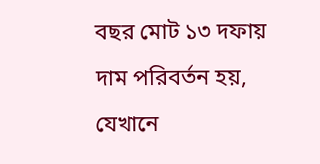বছর মোট ১৩ দফায় দাম পরিবর্তন হয়, যেখানে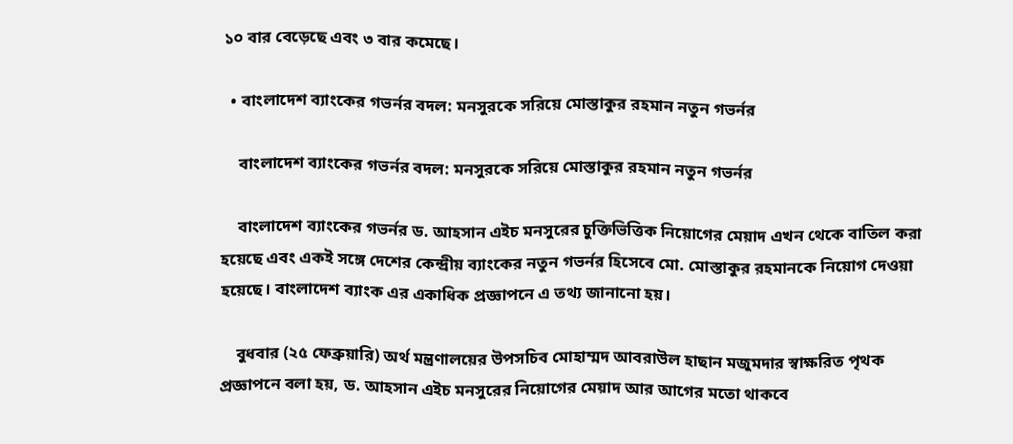১০ বার বেড়েছে এবং ৩ বার কমেছে।

  • বাংলাদেশ ব্যাংকের গভর্নর বদল: মনসুরকে সরিয়ে মোস্তাকুর রহমান নতুন গভর্নর

    বাংলাদেশ ব্যাংকের গভর্নর বদল: মনসুরকে সরিয়ে মোস্তাকুর রহমান নতুন গভর্নর

    বাংলাদেশ ব্যাংকের গভর্নর ড. আহসান এইচ মনসুরের চুক্তিভিত্তিক নিয়োগের মেয়াদ এখন থেকে বাতিল করা হয়েছে এবং একই সঙ্গে দেশের কেন্দ্রীয় ব্যাংকের নতুন গভর্নর হিসেবে মো. মোস্তাকুর রহমানকে নিয়োগ দেওয়া হয়েছে। বাংলাদেশ ব্যাংক এর একাধিক প্রজ্ঞাপনে এ তথ্য জানানো হয়।

    বুধবার (২৫ ফেব্রুয়ারি) অর্থ মন্ত্রণালয়ের উপসচিব মোহাম্মদ আবরাউল হাছান মজুমদার স্বাক্ষরিত পৃথক প্রজ্ঞাপনে বলা হয়, ড. আহসান এইচ মনসুরের নিয়োগের মেয়াদ আর আগের মতো থাকবে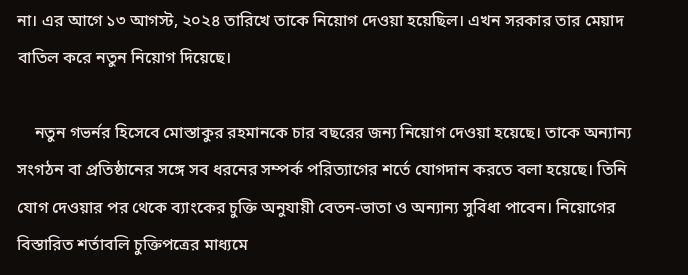না। এর আগে ১৩ আগস্ট, ২০২৪ তারিখে তাকে নিয়োগ দেওয়া হয়েছিল। এখন সরকার তার মেয়াদ বাতিল করে নতুন নিয়োগ দিয়েছে।

    নতুন গভর্নর হিসেবে মোস্তাকুর রহমানকে চার বছরের জন্য নিয়োগ দেওয়া হয়েছে। তাকে অন্যান্য সংগঠন বা প্রতিষ্ঠানের সঙ্গে সব ধরনের সম্পর্ক পরিত্যাগের শর্তে যোগদান করতে বলা হয়েছে। তিনি যোগ দেওয়ার পর থেকে ব্যাংকের চুক্তি অনুযায়ী বেতন-ভাতা ও অন্যান্য সুবিধা পাবেন। নিয়োগের বিস্তারিত শর্তাবলি চুক্তিপত্রের মাধ্যমে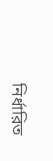নির্ধারিত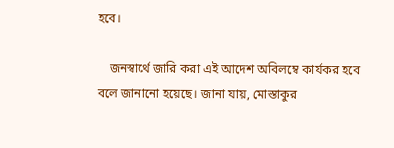হবে।

    জনস্বার্থে জারি করা এই আদেশ অবিলম্বে কার্যকর হবে বলে জানানো হয়েছে। জানা যায়, মোস্তাকুর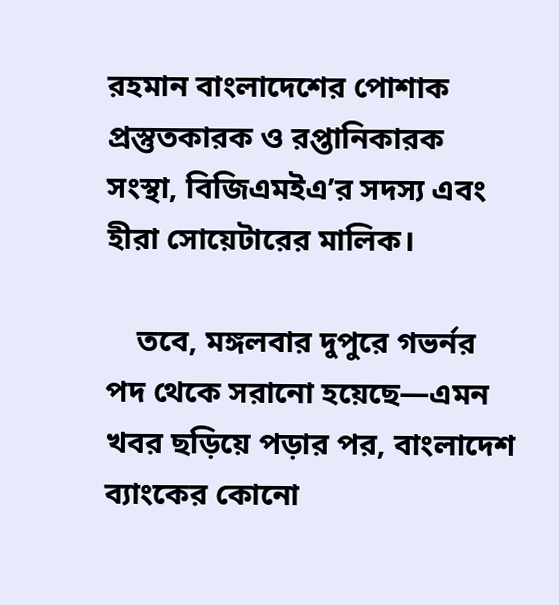রহমান বাংলাদেশের পোশাক প্রস্তুতকারক ও রপ্তানিকারক সংস্থা, বিজিএমইএ’র সদস্য এবং হীরা সোয়েটারের মালিক।

    তবে, মঙ্গলবার দুপুরে গভর্নর পদ থেকে সরানো হয়েছে—এমন খবর ছড়িয়ে পড়ার পর, বাংলাদেশ ব্যাংকের কোনো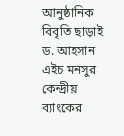আনুষ্ঠানিক বিবৃতি ছাড়াই ড. আহসান এইচ মনসুর কেন্দ্রীয় ব্যাংকের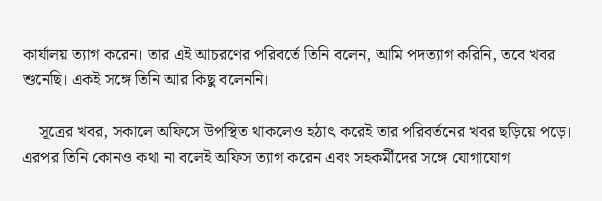কার্যালয় ত্যাগ করেন। তার এই আচরণের পরিবর্তে তিনি বলেন, আমি পদত্যাগ করিনি, তবে খবর শুনেছি। একই সঙ্গে তিনি আর কিছু বলেননি।

    সূত্রের খবর, সকালে অফিসে উপস্থিত থাকলেও হঠাৎ করেই তার পরিবর্তনের খবর ছড়িয়ে পড়ে। এরপর তিনি কোনও কথা না বলেই অফিস ত্যাগ করেন এবং সহকর্মীদের সঙ্গে যোগাযোগ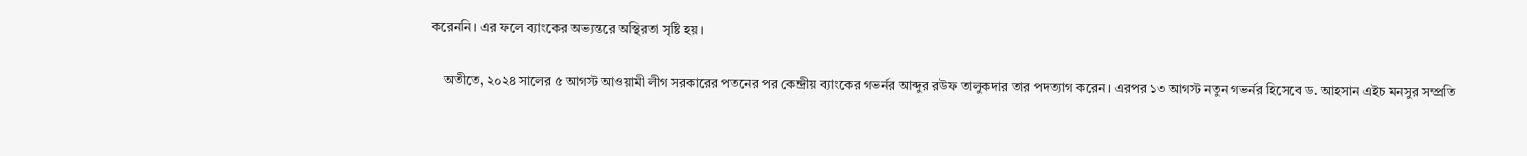করেননি। এর ফলে ব্যাংকের অভ্যন্তরে অস্থিরতা সৃষ্টি হয়।

    অতীতে, ২০২৪ সালের ৫ আগস্ট আওয়ামী লীগ সরকারের পতনের পর কেন্দ্রীয় ব্যাংকের গভর্নর আব্দুর রউফ তালুকদার তার পদত্যাগ করেন। এরপর ১৩ আগস্ট নতুন গভর্নর হিসেবে ড. আহসান এইচ মনসুর সম্প্রতি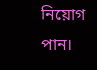নিয়োগ পান।